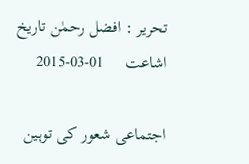تحریر : افضل رحمٰن تاریخ اشاعت     01-03-2015

اجتماعی شعور کی توہین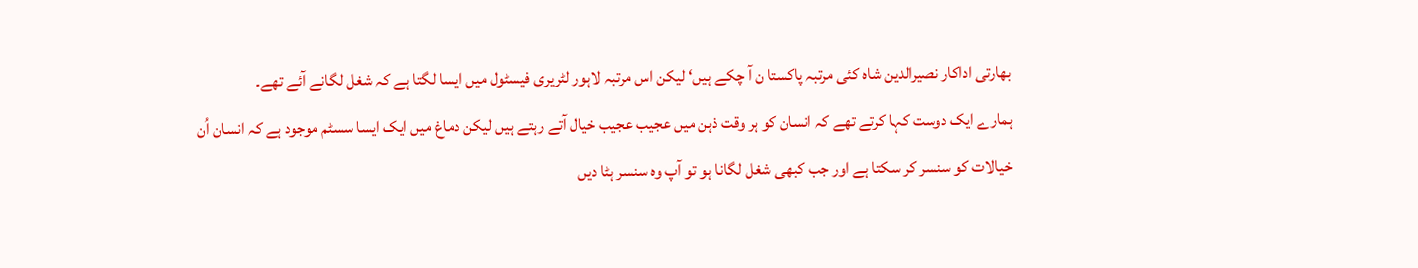بھارتی اداکار نصیرالدین شاہ کئی مرتبہ پاکستا ن آ چکے ہیں‘ لیکن اس مرتبہ لاہور لٹریری فیسٹول میں ایسا لگتا ہے کہ شغل لگانے آئے تھے۔
ہمارے ایک دوست کہا کرتے تھے کہ انسان کو ہر وقت ذہن میں عجیب عجیب خیال آتے رہتے ہیں لیکن دماغ میں ایک ایسا سسٹم موجود ہے کہ انسان اُن خیالات کو سنسر کر سکتا ہے اور جب کبھی شغل لگانا ہو تو آپ وہ سنسر ہٹا دیں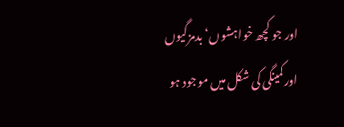اور جو کچھ خواہشوں‘ بدمزگیوں اورکمینگی کی شکل میں موجود ہو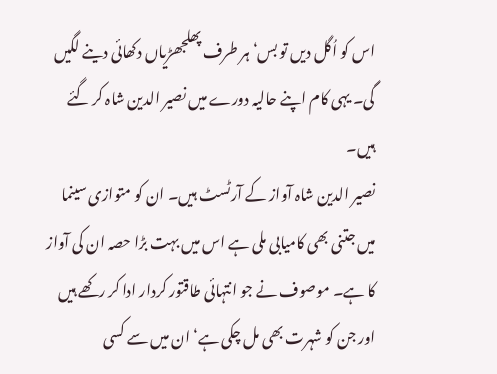اس کو اُگل دیں تو بس‘ ہر طرف پھلجھڑیاں دکھائی دینے لگیں گی۔ یہی کام اپنے حالیہ دورے میں نصیر الدین شاہ کر گئے ہیں۔
نصیر الدین شاہ آواز کے آرٹسٹ ہیں۔ ان کو متوازی سینما میں جتنی بھی کامیابی ملی ہے اس میں بہت بڑا حصہ ان کی آواز کا ہے۔ موصوف نے جو انتہائی طاقتور کردار ادا کر رکھے ہیں اور جن کو شہرت بھی مل چکی ہے‘ ان میں سے کسی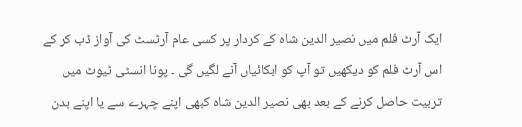ایک آرٹ فلم میں نصیر الدین شاہ کے کردار پر کسی عام آرٹسٹ کی آواز ڈب کر کے اس آرٹ فلم کو دیکھیں تو آپ کو ابکائیاں آنے لگیں گی ۔ پونا انسٹی ٹیوٹ میں تربیت حاصل کرنے کے بعد بھی نصیر الدین شاہ کبھی اپنے چہرے سے یا اپنے بدن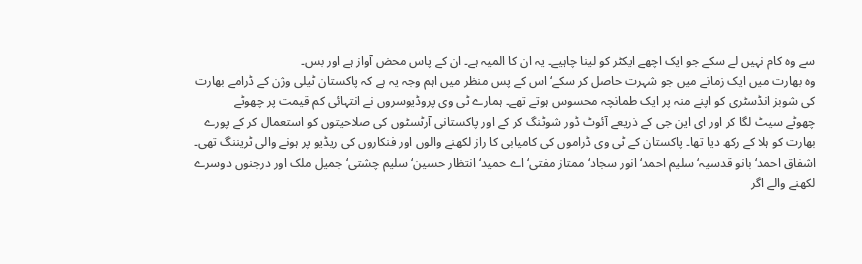سے وہ کام نہیں لے سکے جو ایک اچھے ایکٹر کو لینا چاہیے۔ یہ ان کا المیہ ہے۔ ان کے پاس محض آواز ہے اور بس۔
وہ بھارت میں ایک زمانے میں جو شہرت حاصل کر سکے‘ اس کے پس منظر میں اہم وجہ یہ ہے کہ پاکستان ٹیلی وژن کے ڈرامے بھارت کی شوبز انڈسٹری کو اپنے منہ پر ایک طمانچہ محسوس ہوتے تھے۔ ہمارے ٹی وی پروڈیوسروں نے انتہائی کم قیمت پر چھوٹے
چھوٹے سیٹ لگا کر اور ای این جی کے ذریعے آئوٹ ڈور شوٹنگ کر کے اور پاکستانی آرٹسٹوں کی صلاحیتوں کو استعمال کر کے پورے بھارت کو ہلا کے رکھ دیا تھا۔ پاکستان کے ٹی وی ڈراموں کی کامیابی کا راز لکھنے والوں اور فنکاروں کی ریڈیو پر ہونے والی ٹریننگ تھی۔ اشفاق احمد‘ بانو قدسیہ‘ سلیم احمد‘ انور سجاد‘ ممتاز مفتی‘ اے حمید‘ انتظار حسین‘ سلیم چشتی‘ جمیل ملک اور درجنوں دوسرے لکھنے والے اگر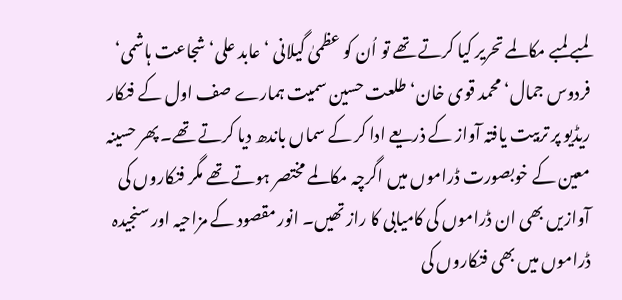لمبے لمبے مکالمے تحریر کیا کرتے تھے تو اُن کو عظمیٰ گیلانی ‘ عابد علی‘ شجاعت ہاشمی‘ فردوس جمال‘ محمد قوی خان‘ طلعت حسین سمیت ہمارے صف اول کے فنکار ریڈیو پر تربیت یافتہ آواز کے ذریعے ادا کر کے سماں باندھ دیا کرتے تھے۔ پھر حسینہ معین کے خوبصورت ڈراموں میں اگرچہ مکالمے مختصر ہوتے تھے مگر فنکاروں کی آوازیں بھی ان ڈراموں کی کامیابی کا راز تھیں۔ انور مقصود کے مزاحیہ اور سنجیدہ ڈراموں میں بھی فنکاروں کی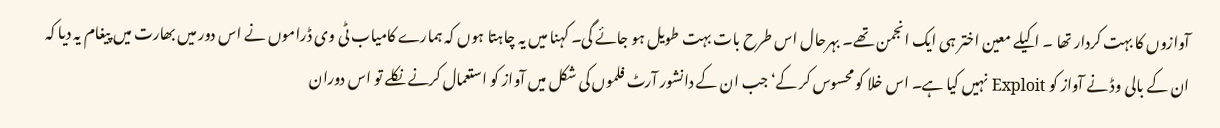آوازوں کا بہت کردار تھا ۔ اکیلے معین اختر ہی ایک انجمن تھے۔ بہرحال اس طرح بات بہت طویل ہو جائے گی۔ کہنا میں یہ چاہتا ہوں کہ ہمارے کامیاب ٹی وی ڈراموں نے اس دور میں بھارت میں پیغام یہ دیا کہ ان کے بالی وڈ نے آواز کو Exploit نہیں کیا ہے۔ اس خلا کو محسوس کر کے‘ جب ان کے دانشور آرٹ فلموں کی شکل میں آواز کو استعمال کرنے نکلے تو اس دوران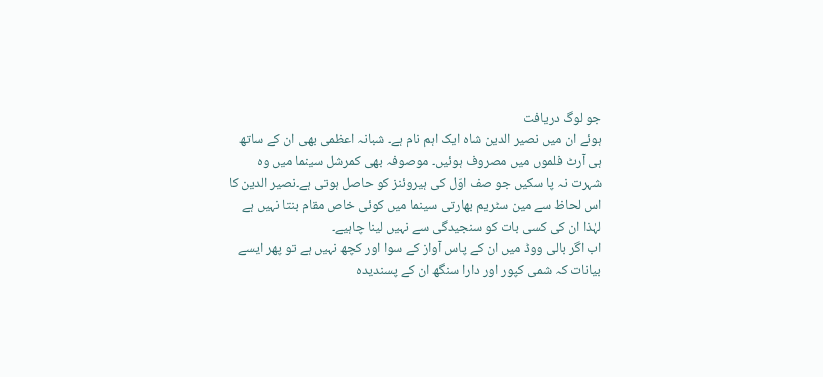جو لوگ دریافت
ہوئے ان میں نصیر الدین شاہ ایک اہم نام ہے۔ شبانہ اعظمی بھی ان کے ساتھ ہی آرٹ فلموں میں مصروف ہوئیں۔ موصوفہ بھی کمرشل سینما میں وہ شہرت نہ پا سکیں جو صف اوّل کی ہیروئنز کو حاصل ہوتی ہے۔نصیر الدین کا اس لحاظ سے مین سٹریم بھارتی سینما میں کوئی خاص مقام بنتا نہیں ہے لہٰذا ان کی کسی بات کو سنجیدگی سے نہیں لینا چاہیے۔
اب اگر بالی ووڈ میں ان کے پاس آواز کے سوا اور کچھ نہیں ہے تو پھر ایسے بیانات کہ شمی کپور اور دارا سنگھ ان کے پسندیدہ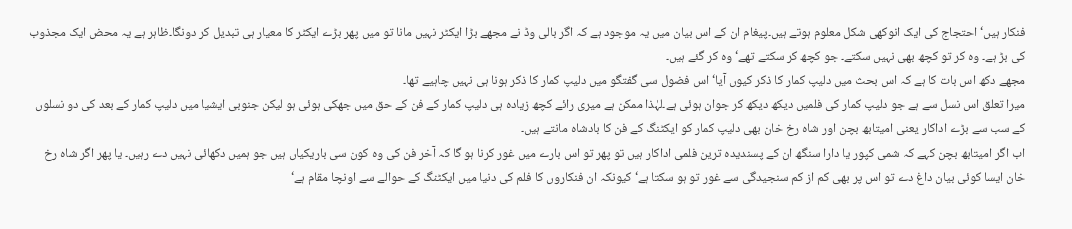فنکار ہیں‘ احتجاج کی ایک انوکھی شکل معلوم ہوتے ہیں۔پیغام ان کے اس بیان میں یہ موجود ہے کہ اگر بالی وڈ نے مجھے بڑا ایکٹر نہیں مانا تو میں پھر بڑے ایکٹر کا معیار ہی تبدیل کر دونگا۔ظاہر ہے یہ محض ایک مجذوب کی بڑ ہے۔ وہ کر تو کچھ بھی نہیں سکتے۔ جو کچھ کر سکتے تھے‘ وہ کر گئے ہیں۔
مجھے دکھ اس بات کا ہے کہ اس بحث میں دلیپ کمار کا ذکر کیوں آیا‘اس فضول سی گفتگو میں دلیپ کمار کا ذکر ہونا ہی نہیں چاہیے تھا۔
میرا تعلق اس نسل سے ہے جو دلیپ کمار کی فلمیں دیکھ دیکھ کر جوان ہوئی ہے۔لہٰذا ممکن ہے میری رائے کچھ زیادہ ہی دلیپ کمار کے فن کے حق میں جھکی ہوئی ہو لیکن جنوبی ایشیا میں دلیپ کمار کے بعد کی دو نسلوں کے سب سے بڑے اداکار یعنی امیتابھ بچن اور شاہ رخ خان بھی دلیپ کمار کو ایکٹنگ کے فن کا بادشاہ مانتے ہیں۔
اب اگر امیتابھ بچن کہے کہ شمی کپور یا دارا سنگھ ان کے پسندیدہ ترین فلمی اداکار ہیں تو پھر تو اس بارے میں غور کرنا ہو گا کہ آخر فن کی وہ کون سی باریکیاں ہیں جو ہمیں دکھائی نہیں دے رہیں۔ یا پھر اگر شاہ رخ خان ایسا کوئی بیان داغ دے تو اس پر بھی کم از کم سنجیدگی سے غور تو ہو سکتا ہے‘ کیونکہ ان فنکاروں کا فلم کی دنیا میں ایکٹنگ کے حوالے سے اونچا مقام ہے‘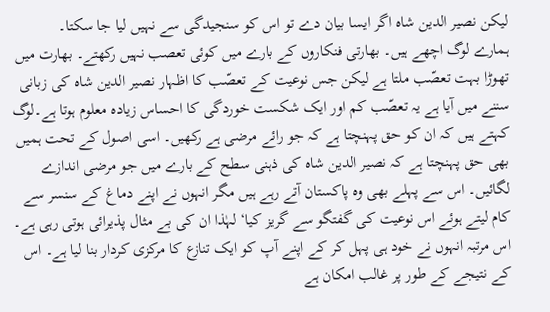لیکن نصیر الدین شاہ اگر ایسا بیان دے تو اس کو سنجیدگی سے نہیں لیا جا سکتا۔
ہمارے لوگ اچھے ہیں۔ بھارتی فنکاروں کے بارے میں کوئی تعصب نہیں رکھتے۔ بھارت میں تھوڑا بہت تعصّب ملتا ہے لیکن جس نوعیت کے تعصّب کا اظہار نصیر الدین شاہ کی زبانی سننے میں آیا ہے یہ تعصّب کم اور ایک شکست خوردگی کا احساس زیادہ معلوم ہوتا ہے۔لوگ کہتے ہیں کہ ان کو حق پہنچتا ہے کہ جو رائے مرضی ہے رکھیں۔ اسی اصول کے تحت ہمیں بھی حق پہنچتا ہے کہ نصیر الدین شاہ کی ذہنی سطح کے بارے میں جو مرضی اندازے لگائیں۔ اس سے پہلے بھی وہ پاکستان آتے رہے ہیں مگر انہوں نے اپنے دماغ کے سنسر سے کام لیتے ہوئے اس نوعیت کی گفتگو سے گریز کیا‘ لہٰذا ان کی بے مثال پذیرائی ہوتی رہی ہے۔
اس مرتبہ انہوں نے خود ہی پہل کر کے اپنے آپ کو ایک تنازع کا مرکزی کردار بنا لیا ہے۔ اس کے نتیجے کے طور پر غالب امکان ہے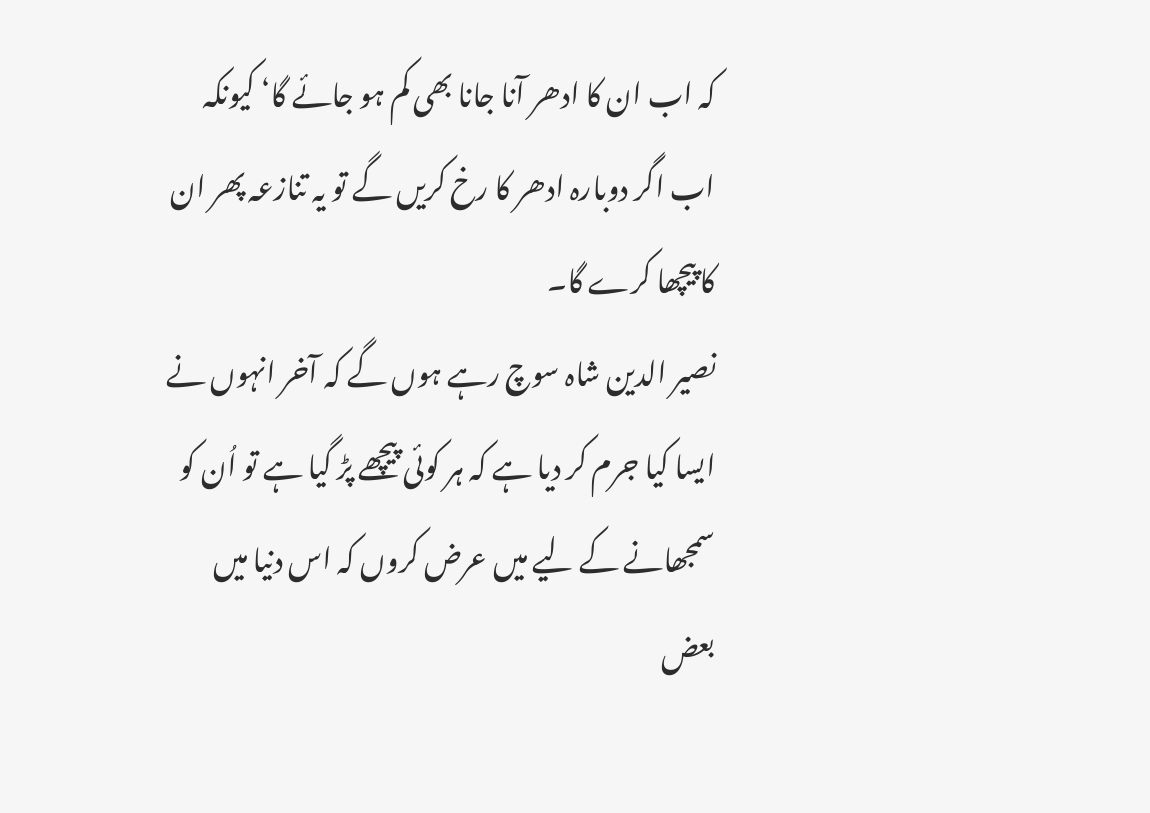کہ اب ان کا ادھر آنا جانا بھی کم ہو جائے گا‘ کیونکہ اب اگر دوبارہ ادھر کا رخ کریں گے تو یہ تنازعہ پھر ان کا پیچھا کرے گا۔
نصیر الدین شاہ سوچ رہے ہوں گے کہ آخر انہوں نے ایسا کیا جرم کر دیا ہے کہ ہر کوئی پیچھے پڑ گیا ہے تو اُن کو سمجھانے کے لیے میں عرض کروں کہ اس دنیا میں بعض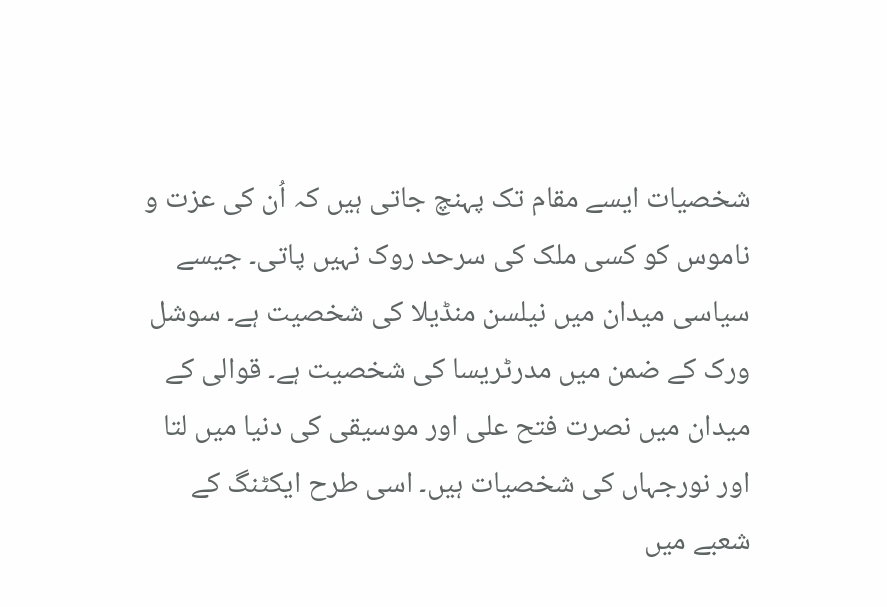شخصیات ایسے مقام تک پہنچ جاتی ہیں کہ اُن کی عزت و ناموس کو کسی ملک کی سرحد روک نہیں پاتی۔ جیسے سیاسی میدان میں نیلسن منڈیلا کی شخصیت ہے۔ سوشل ورک کے ضمن میں مدرٹریسا کی شخصیت ہے۔ قوالی کے میدان میں نصرت فتح علی اور موسیقی کی دنیا میں لتا اور نورجہاں کی شخصیات ہیں۔ اسی طرح ایکٹنگ کے شعبے میں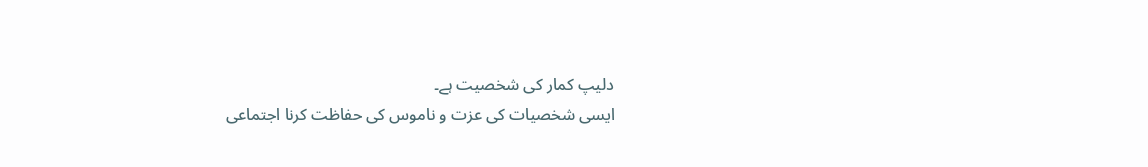دلیپ کمار کی شخصیت ہے۔
ایسی شخصیات کی عزت و ناموس کی حفاظت کرنا اجتماعی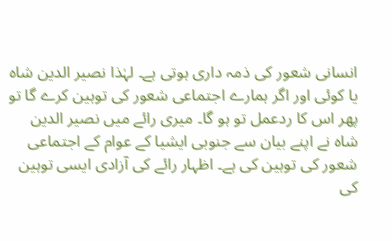انسانی شعور کی ذمہ داری ہوتی ہے۔ لہٰذا نصیر الدین شاہ یا کوئی اور اگر ہمارے اجتماعی شعور کی توہین کرے گا تو پھر اس کا ردعمل تو ہو گا۔ میری رائے میں نصیر الدین شاہ نے اپنے بیان سے جنوبی ایشیا کے عوام کے اجتماعی شعور کی توہین کی ہے۔ اظہار رائے کی آزادی ایسی توہین کی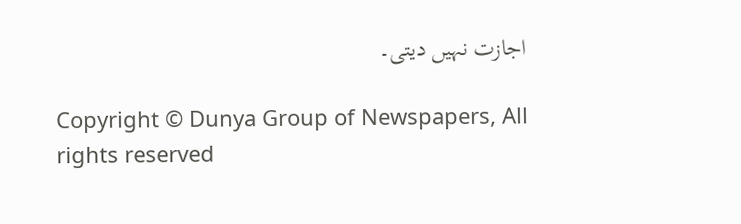اجازت نہیں دیتی۔

Copyright © Dunya Group of Newspapers, All rights reserved